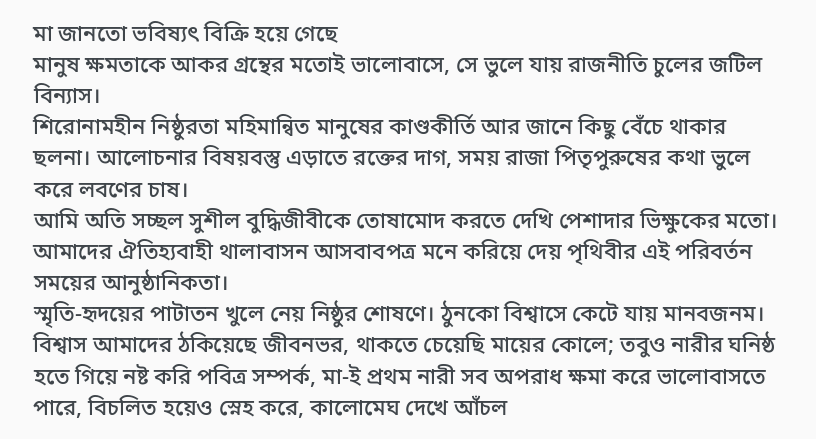মা জানতো ভবিষ্যৎ বিক্রি হয়ে গেছে
মানুষ ক্ষমতাকে আকর গ্রন্থের মতোই ভালোবাসে, সে ভুলে যায় রাজনীতি চুলের জটিল বিন্যাস।
শিরোনামহীন নিষ্ঠুরতা মহিমান্বিত মানুষের কাণ্ডকীর্তি আর জানে কিছু বেঁচে থাকার ছলনা। আলোচনার বিষয়বস্তু এড়াতে রক্তের দাগ, সময় রাজা পিতৃপুরুষের কথা ভুলে করে লবণের চাষ।
আমি অতি সচ্ছল সুশীল বুদ্ধিজীবীকে তোষামোদ করতে দেখি পেশাদার ভিক্ষুকের মতো। আমাদের ঐতিহ্যবাহী থালাবাসন আসবাবপত্র মনে করিয়ে দেয় পৃথিবীর এই পরিবর্তন সময়ের আনুষ্ঠানিকতা।
স্মৃতি-হৃদয়ের পাটাতন খুলে নেয় নিষ্ঠুর শোষণে। ঠুনকো বিশ্বাসে কেটে যায় মানবজনম। বিশ্বাস আমাদের ঠকিয়েছে জীবনভর, থাকতে চেয়েছি মায়ের কোলে; তবুও নারীর ঘনিষ্ঠ হতে গিয়ে নষ্ট করি পবিত্র সম্পর্ক, মা-ই প্রথম নারী সব অপরাধ ক্ষমা করে ভালোবাসতে পারে, বিচলিত হয়েও স্নেহ করে, কালোমেঘ দেখে আঁচল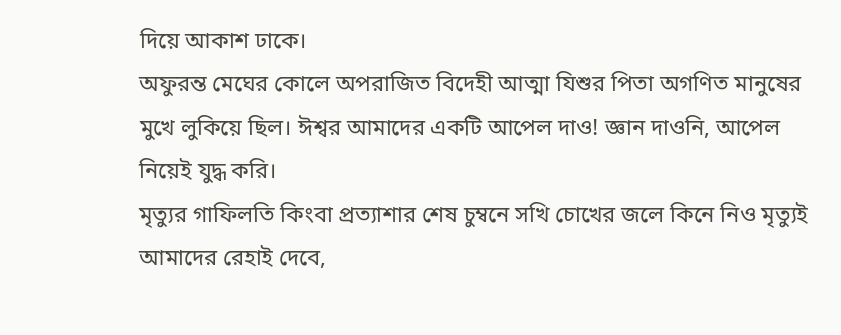দিয়ে আকাশ ঢাকে।
অফুরন্ত মেঘের কোলে অপরাজিত বিদেহী আত্মা যিশুর পিতা অগণিত মানুষের মুখে লুকিয়ে ছিল। ঈশ্বর আমাদের একটি আপেল দাও! জ্ঞান দাওনি, আপেল নিয়েই যুদ্ধ করি।
মৃত্যুর গাফিলতি কিংবা প্রত্যাশার শেষ চুম্বনে সখি চোখের জলে কিনে নিও মৃত্যুই আমাদের রেহাই দেবে,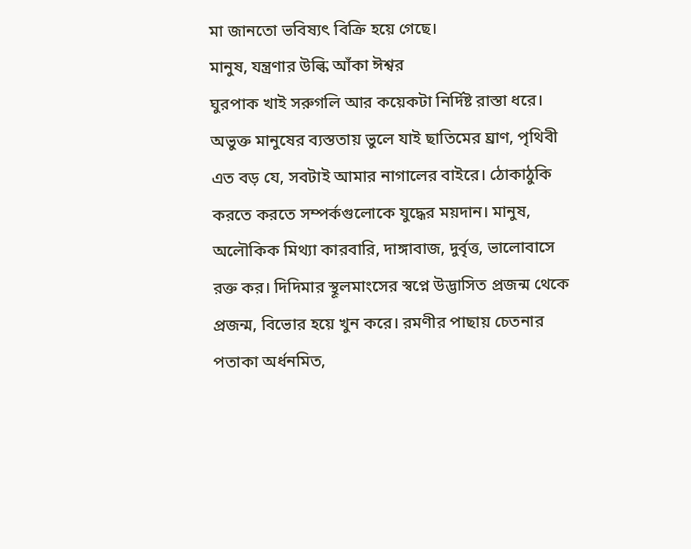মা জানতো ভবিষ্যৎ বিক্রি হয়ে গেছে।
মানুষ, যন্ত্রণার উল্কি আঁকা ঈশ্বর
ঘুরপাক খাই সরুগলি আর কয়েকটা নির্দিষ্ট রাস্তা ধরে। অভুক্ত মানুষের ব্যস্ততায় ভুলে যাই ছাতিমের ঘ্রাণ, পৃথিবী এত বড় যে, সবটাই আমার নাগালের বাইরে। ঠোকাঠুকি করতে করতে সম্পর্কগুলোকে যুদ্ধের ময়দান। মানুষ, অলৌকিক মিথ্যা কারবারি, দাঙ্গাবাজ, দুর্বৃত্ত, ভালোবাসে রক্ত কর। দিদিমার স্থূলমাংসের স্বপ্নে উদ্ভাসিত প্রজন্ম থেকে প্রজন্ম, বিভোর হয়ে খুন করে। রমণীর পাছায় চেতনার পতাকা অর্ধনমিত,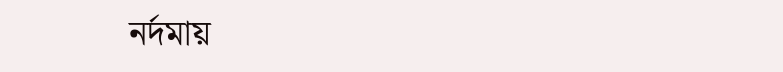নর্দমায়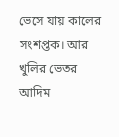ভেসে যায় কালের সংশপ্তক। আর খুলির ভেতর আদিম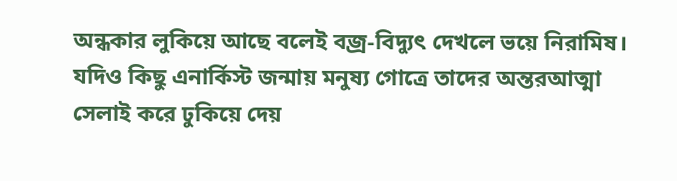অন্ধকার লুকিয়ে আছে বলেই বজ্র-বিদ্যুৎ দেখলে ভয়ে নিরামিষ। যদিও কিছু এনার্কিস্ট জন্মায় মনুষ্য গোত্রে তাদের অন্তরআত্মা সেলাই করে ঢুকিয়ে দেয়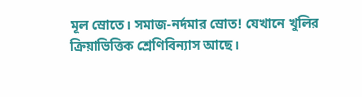মূল স্রোতে। সমাজ-নর্দমার স্রোত! যেখানে খুলির ক্রিয়াভিত্তিক শ্রেণিবিন্যাস আছে।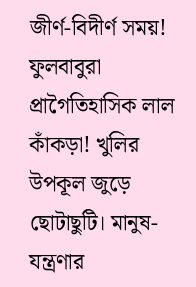জীর্ণ-বিদীর্ণ সময়! ফুলবাবুরা প্রাগৈতিহাসিক লাল কাঁকড়া! খুলির উপকূল জুড়ে ছোটাছুটি। মানুষ-যন্ত্রণার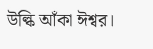উল্কি আঁকা ঈশ্বর।